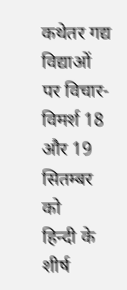कथेतर गद्य विद्याओं पर विचार-विमर्श 18 और 19 सितम्बर को
हिन्दी के शीर्ष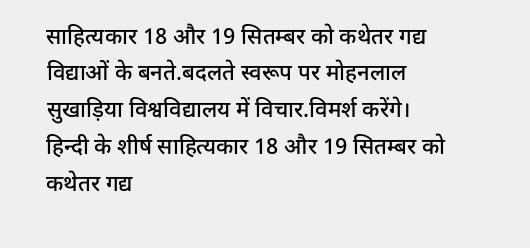साहित्यकार 18 और 19 सितम्बर को कथेतर गद्य विद्याओं के बनते.बदलते स्वरूप पर मोहनलाल सुखाड़िया विश्वविद्यालय में विचार.विमर्श करेंगे।
हिन्दी के शीर्ष साहित्यकार 18 और 19 सितम्बर को कथेतर गद्य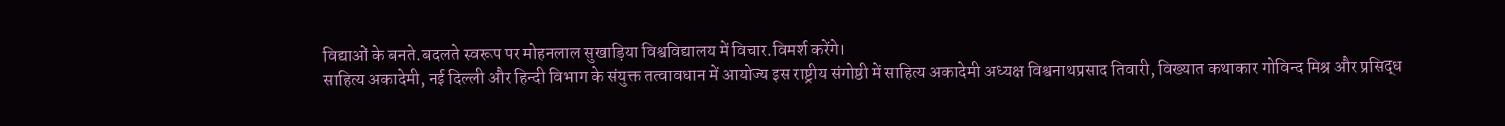विद्याओं के बनते.बदलते स्वरूप पर मोहनलाल सुखाड़िया विश्वविद्यालय में विचार.विमर्श करेंगे।
साहित्य अकादेमी, नई दिल्ली और हिन्दी विभाग के संयुक्त तत्वावधान में आयोज्य इस राष्ट्रीय संगोष्ठी में साहित्य अकादेमी अध्यक्ष विश्वनाथप्रसाद तिवारी, विख्यात कथाकार गोविन्द मिश्र और प्रसिद्ध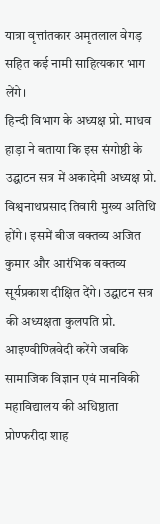यात्रा वृत्तांतकार अमृतलाल वेगड़ सहित कई नामी साहित्यकार भाग लेंगे।
हिन्दी विभाग के अध्यक्ष प्रो. माधव हाड़ा ने बताया कि इस संगोष्ठी के उद्घाटन सत्र में अकादेमी अध्यक्ष प्रो. विश्वनाथप्रसाद तिवारी मुख्य अतिथि होंगे। इसमें बीज वक्तव्य अजित कुमार और आरंभिक वक्तव्य सूर्यप्रकाश दीक्षित देंगे। उद्घाटन सत्र की अध्यक्षता कुलपति प्रो. आइण्वीण्त्रिवेदी करेंगे जबकि सामाजिक विज्ञान एवं मानविकी महाविद्यालय की अधिष्ठाता प्रोण्फरीदा शाह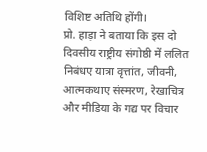विशिष्ट अतिथि होंगी।
प्रो. हाड़ा ने बताया कि इस दो दिवसीय राष्ट्रीय संगोष्ठी में ललित निबंधए यात्रा वृत्तांत, जीवनी, आत्मकथाए संस्मरण, रेखाचित्र और मीडिया के गद्य पर विचार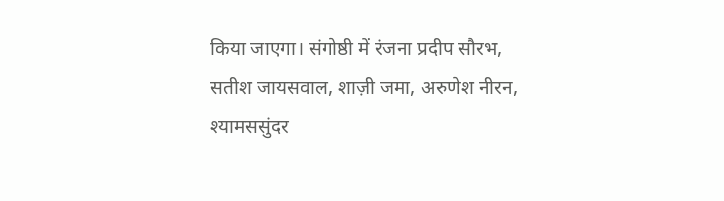किया जाएगा। संगोष्ठी में रंजना प्रदीप सौरभ, सतीश जायसवाल, शाज़ी जमा, अरुणेश नीरन, श्यामससुंदर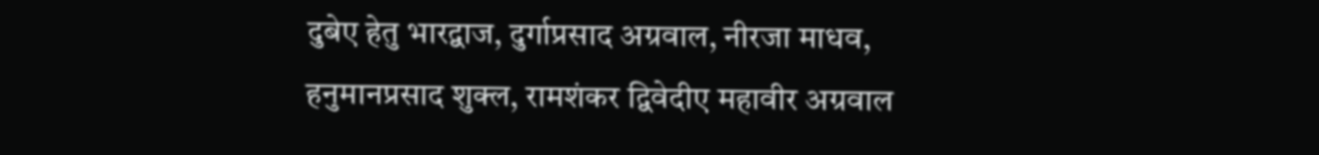दुबेए हेतु भारद्वाज, दुर्गाप्रसाद अग्रवाल, नीरजा माधव, हनुमानप्रसाद शुक्ल, रामशंकर द्विवेदीए महावीर अग्रवाल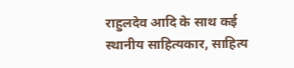राहुलदेव आदि के साथ कई स्थानीय साहित्यकार, साहित्य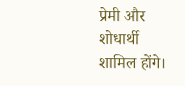प्रेमी और शोधार्थी शामिल होंगे।